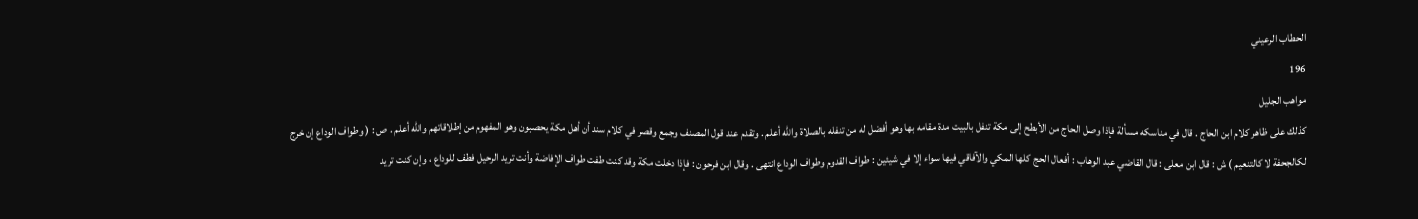الحطاب الرعيني
196
مواهب الجليل
كذلك على ظاهر كلام ابن الحاج . قال في مناسكه مسألة فإذا وصل الحاج من الأبطح إلى مكة تنفل بالبيت مدة مقامه بها وهو أفضل له من تنفله بالصلاة والله أعلم . وتقدم عند قول المصنف وجمع وقصر في كلام سند أن أهل مكة يحصبون وهو المفهوم من إطلاقاتهم والله أعلم . ص : ( وطواف الوداع إن خرج لكالجحفة لا كالتنعيم ) ش : قال ابن معلى : قال القاضي عبد الوهاب : أفعال الحج كلها المكي والآفاقي فيها سواء إلا في شيئين : طواف القدوم وطواف الوداع انتهى . وقال ابن فرحون : فإذا دخلت مكة وقد كنت طفت طواف الإفاضة وأنت تريد الرحيل فطف للوداع ، وإن كنت تريد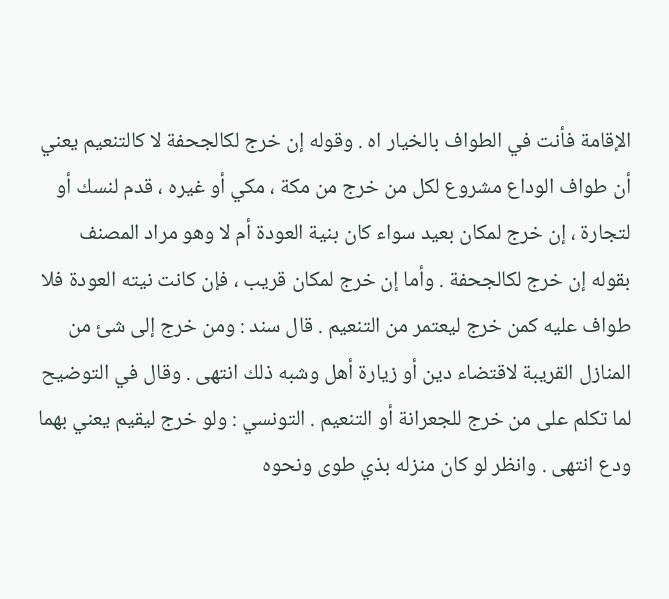الإقامة فأنت في الطواف بالخيار اه . وقوله إن خرج لكالجحفة لا كالتنعيم يعني أن طواف الوداع مشروع لكل من خرج من مكة ، مكي أو غيره ، قدم لنسك أو لتجارة ، إن خرج لمكان بعيد سواء كان بنية العودة أم لا وهو مراد المصنف بقوله إن خرج لكالجحفة . وأما إن خرج لمكان قريب ، فإن كانت نيته العودة فلا طواف عليه كمن خرج ليعتمر من التنعيم . قال سند : ومن خرج إلى شئ من المنازل القريبة لاقتضاء دين أو زيارة أهل وشبه ذلك انتهى . وقال في التوضيح لما تكلم على من خرج للجعرانة أو التنعيم . التونسي : ولو خرج ليقيم يعني بهما ودع انتهى . وانظر لو كان منزله بذي طوى ونحوه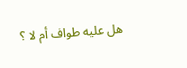هل عليه طواف أم لا ؟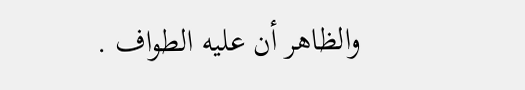والظاهر أن عليه الطواف .